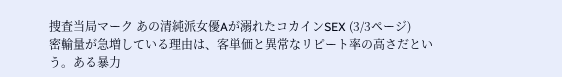捜査当局マーク あの清純派女優Aが溺れたコカインSEX (3/3ページ)
密輸量が急増している理由は、客単価と異常なリピート率の高さだという。ある暴力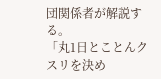団関係者が解説する。
「丸1日とことんクスリを決め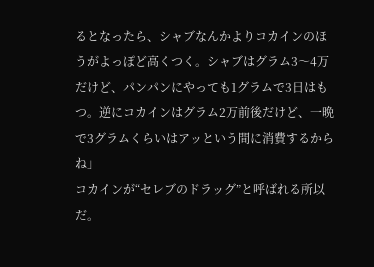るとなったら、シャブなんかよりコカインのほうがよっぽど高くつく。シャブはグラム3〜4万だけど、パンパンにやっても1グラムで3日はもつ。逆にコカインはグラム2万前後だけど、一晩で3グラムくらいはアッという間に消費するからね」
コカインが“セレブのドラッグ”と呼ばれる所以だ。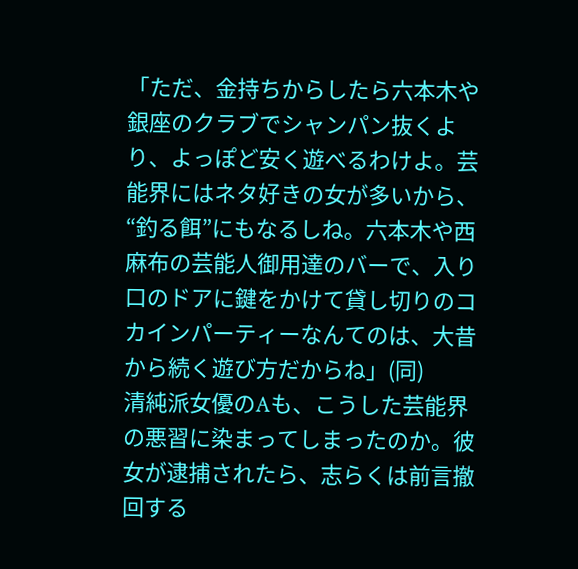「ただ、金持ちからしたら六本木や銀座のクラブでシャンパン抜くより、よっぽど安く遊べるわけよ。芸能界にはネタ好きの女が多いから、“釣る餌”にもなるしね。六本木や西麻布の芸能人御用達のバーで、入り口のドアに鍵をかけて貸し切りのコカインパーティーなんてのは、大昔から続く遊び方だからね」(同)
清純派女優のAも、こうした芸能界の悪習に染まってしまったのか。彼女が逮捕されたら、志らくは前言撤回する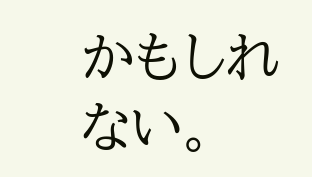かもしれない。